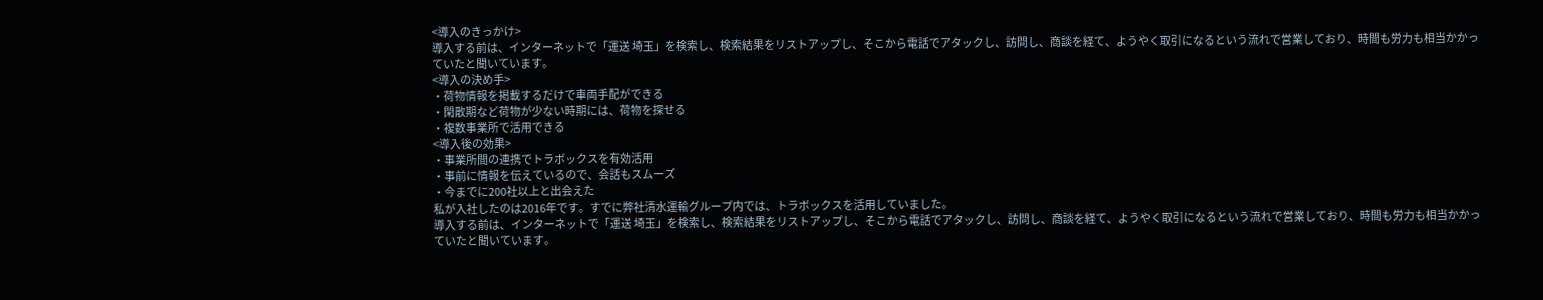<導入のきっかけ>
導入する前は、インターネットで「運送 埼玉」を検索し、検索結果をリストアップし、そこから電話でアタックし、訪問し、商談を経て、ようやく取引になるという流れで営業しており、時間も労力も相当かかっていたと聞いています。
<導入の決め手>
・荷物情報を掲載するだけで車両手配ができる
・閑散期など荷物が少ない時期には、荷物を探せる
・複数事業所で活用できる
<導入後の効果>
・事業所間の連携でトラボックスを有効活用
・事前に情報を伝えているので、会話もスムーズ
・今までに200社以上と出会えた
私が入社したのは2016年です。すでに弊社清水運輸グループ内では、トラボックスを活用していました。
導入する前は、インターネットで「運送 埼玉」を検索し、検索結果をリストアップし、そこから電話でアタックし、訪問し、商談を経て、ようやく取引になるという流れで営業しており、時間も労力も相当かかっていたと聞いています。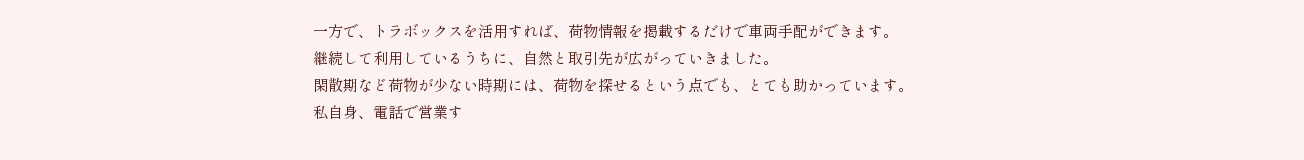一方で、トラボックスを活用すれば、荷物情報を掲載するだけで車両手配ができます。
継続して利用しているうちに、自然と取引先が広がっていきました。
閑散期など荷物が少ない時期には、荷物を探せるという点でも、とても助かっています。
私自身、電話で営業す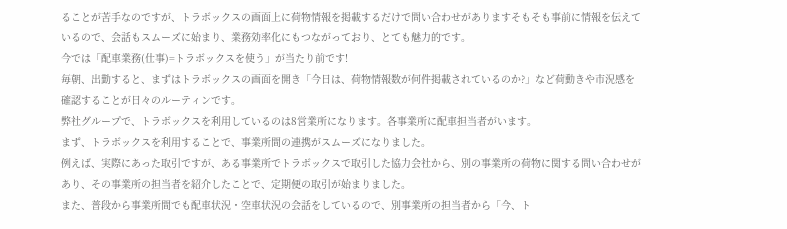ることが苦手なのですが、トラボックスの画面上に荷物情報を掲載するだけで問い合わせがありますそもそも事前に情報を伝えているので、会話もスムーズに始まり、業務効率化にもつながっており、とても魅力的です。
今では「配車業務(仕事)=トラボックスを使う」が当たり前です!
毎朝、出勤すると、まずはトラボックスの画面を開き「今日は、荷物情報数が何件掲載されているのか?」など荷動きや市況感を確認することが日々のルーティンです。
弊社グループで、トラボックスを利用しているのは8営業所になります。各事業所に配車担当者がいます。
まず、トラボックスを利用することで、事業所間の連携がスムーズになりました。
例えば、実際にあった取引ですが、ある事業所でトラボックスで取引した協力会社から、別の事業所の荷物に関する問い合わせがあり、その事業所の担当者を紹介したことで、定期便の取引が始まりました。
また、普段から事業所間でも配車状況・空車状況の会話をしているので、別事業所の担当者から「今、ト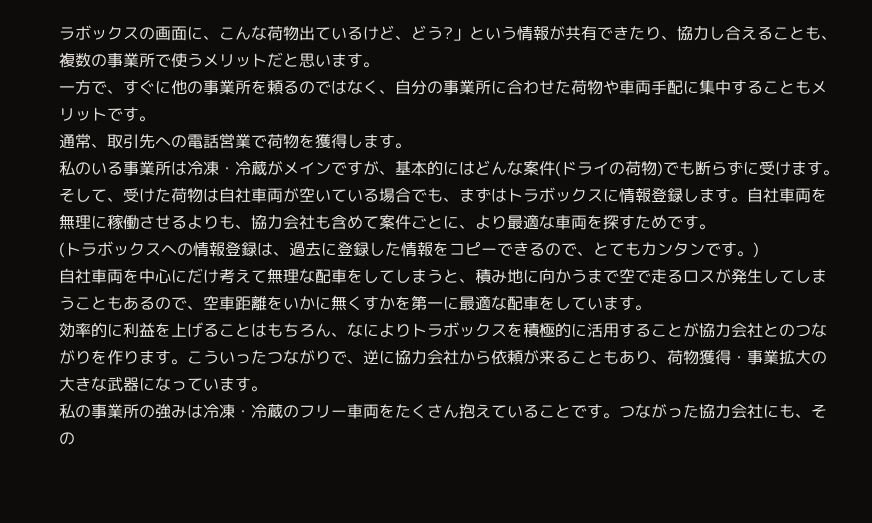ラボックスの画面に、こんな荷物出ているけど、どう?」という情報が共有できたり、協力し合えることも、複数の事業所で使うメリットだと思います。
一方で、すぐに他の事業所を頼るのではなく、自分の事業所に合わせた荷物や車両手配に集中することもメリットです。
通常、取引先への電話営業で荷物を獲得します。
私のいる事業所は冷凍・冷蔵がメインですが、基本的にはどんな案件(ドライの荷物)でも断らずに受けます。そして、受けた荷物は自社車両が空いている場合でも、まずはトラボックスに情報登録します。自社車両を無理に稼働させるよりも、協力会社も含めて案件ごとに、より最適な車両を探すためです。
(トラボックスへの情報登録は、過去に登録した情報をコピーできるので、とてもカンタンです。)
自社車両を中心にだけ考えて無理な配車をしてしまうと、積み地に向かうまで空で走るロスが発生してしまうこともあるので、空車距離をいかに無くすかを第一に最適な配車をしています。
効率的に利益を上げることはもちろん、なによりトラボックスを積極的に活用することが協力会社とのつながりを作ります。こういったつながりで、逆に協力会社から依頼が来ることもあり、荷物獲得・事業拡大の大きな武器になっています。
私の事業所の強みは冷凍・冷蔵のフリー車両をたくさん抱えていることです。つながった協力会社にも、その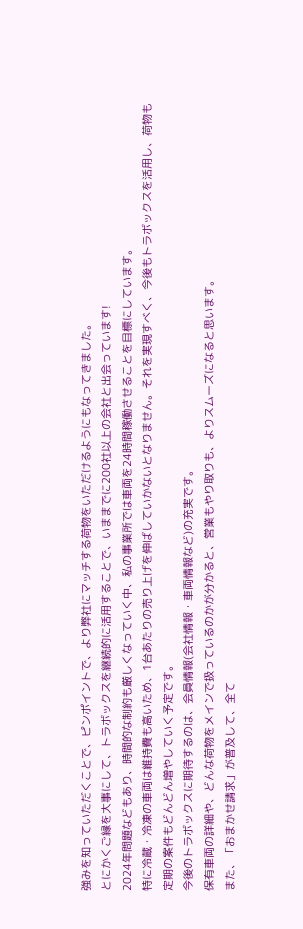強みを知っていただくことで、ピンポイントで、より弊社にマッチする荷物をいただけるようにもなってきました。
とにかくご縁を大事にして、トラボックスを継続的に活用することで、いままでに200社以上の会社と出会っています!
2024年問題などもあり、時間的な制約も厳しくなっていく中、私の事業所では車両を24時間稼働させることを目標にしています。
特に冷蔵・冷凍の車両は維持費も高いため、1台あたりの売り上げを伸ばしていかないとなりません。それを実現すべく、今後もトラボックスを活用し、荷物も定期の案件もどんどん増やしていく予定です。
今後のトラボックスに期待するのは、会員情報(会社情報・車両情報など)の充実です。
保有車両の詳細や、どんな荷物をメインで扱っているのかが分かると、営業もやり取りも、よりスムーズになると思います。
また、「おまかせ請求」が普及して、全て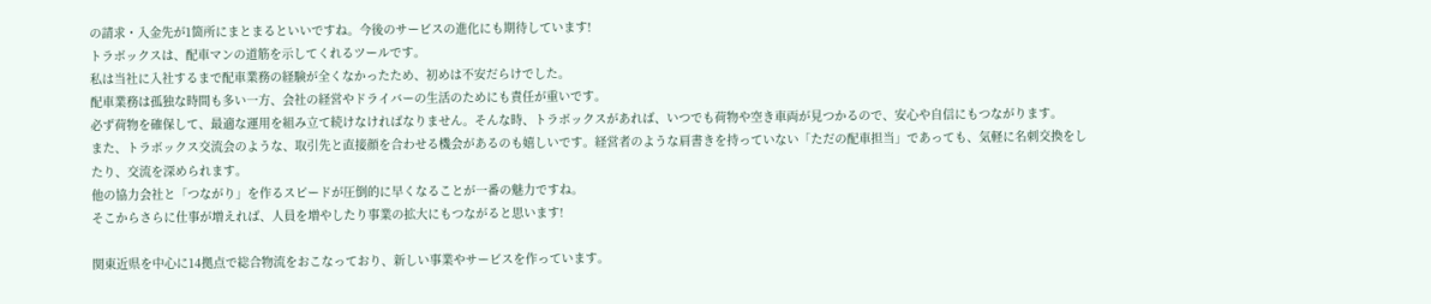の請求・入金先が1箇所にまとまるといいですね。今後のサービスの進化にも期待しています!
トラボックスは、配車マンの道筋を示してくれるツールです。
私は当社に入社するまで配車業務の経験が全くなかったため、初めは不安だらけでした。
配車業務は孤独な時間も多い一方、会社の経営やドライバーの生活のためにも責任が重いです。
必ず荷物を確保して、最適な運用を組み立て続けなければなりません。そんな時、トラボックスがあれば、いつでも荷物や空き車両が見つかるので、安心や自信にもつながります。
また、トラボックス交流会のような、取引先と直接顔を合わせる機会があるのも嬉しいです。経営者のような肩書きを持っていない「ただの配車担当」であっても、気軽に名刺交換をしたり、交流を深められます。
他の協力会社と「つながり」を作るスピードが圧倒的に早くなることが一番の魅力ですね。
そこからさらに仕事が増えれば、人員を増やしたり事業の拡大にもつながると思います!

関東近県を中心に14拠点で総合物流をおこなっており、新しい事業やサービスを作っています。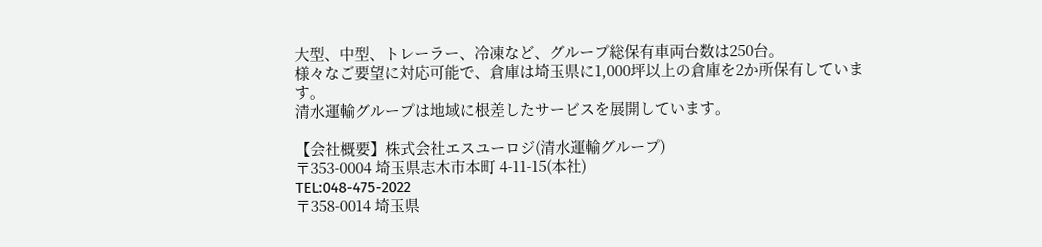大型、中型、トレーラー、冷凍など、グループ総保有車両台数は250台。
様々なご要望に対応可能で、倉庫は埼玉県に1,000坪以上の倉庫を2か所保有しています。
清水運輸グループは地域に根差したサービスを展開しています。

【会社概要】株式会社エスユーロジ(清水運輸グループ)
〒353-0004 埼玉県志木市本町 4-11-15(本社)
TEL:048-475-2022
〒358-0014 埼玉県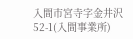入間市宮寺字金井沢 52-1(入間事業所)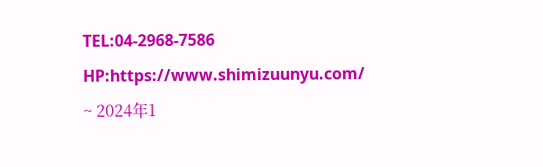TEL:04-2968-7586
HP:https://www.shimizuunyu.com/
~ 2024年1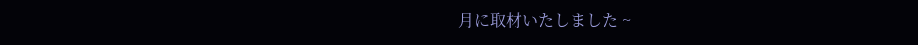月に取材いたしました ~